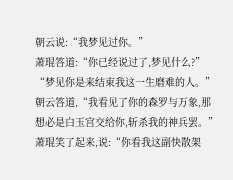朝云说:“我梦见过你。”
萧琨答道:“你已经说过了,梦见什么?”
“梦见你是来结束我这一生磨难的人。”朝云答道,“我看见了你的森罗与万象,那想必是白玉宫交给你,斩杀我的神兵罢。”
萧琨笑了起来,说:“你看我这副快散架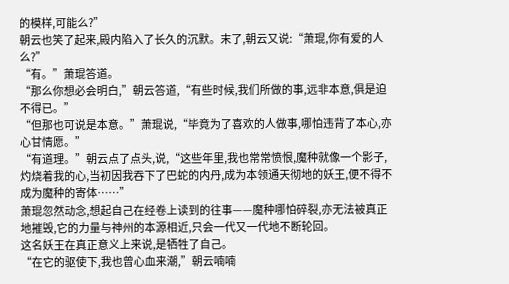的模样,可能么?”
朝云也笑了起来,殿内陷入了长久的沉默。末了,朝云又说:“萧琨,你有爱的人么?”
“有。”萧琨答道。
“那么你想必会明白,”朝云答道,“有些时候,我们所做的事,远非本意,俱是迫不得已。”
“但那也可说是本意。”萧琨说,“毕竟为了喜欢的人做事,哪怕违背了本心,亦心甘情愿。”
“有道理。”朝云点了点头,说,“这些年里,我也常常愤恨,魔种就像一个影子,灼烧着我的心,当初因我吞下了巴蛇的内丹,成为本领通天彻地的妖王,便不得不成为魔种的寄体……”
萧琨忽然动念,想起自己在经卷上读到的往事——魔种哪怕碎裂,亦无法被真正地摧毁,它的力量与神州的本源相近,只会一代又一代地不断轮回。
这名妖王在真正意义上来说,是牺牲了自己。
“在它的驱使下,我也曾心血来潮,”朝云喃喃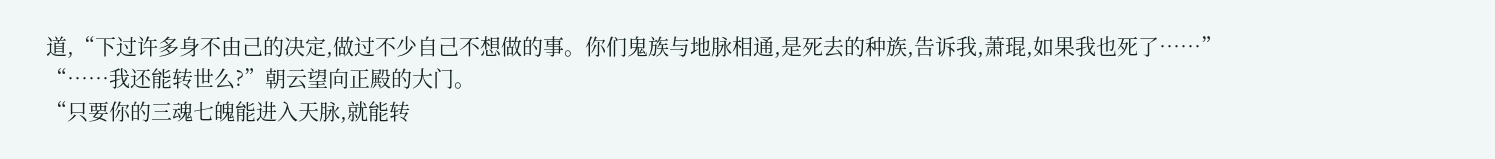道,“下过许多身不由己的决定,做过不少自己不想做的事。你们鬼族与地脉相通,是死去的种族,告诉我,萧琨,如果我也死了……”
“……我还能转世么?”朝云望向正殿的大门。
“只要你的三魂七魄能进入天脉,就能转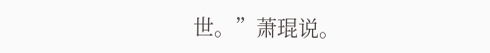世。”萧琨说。